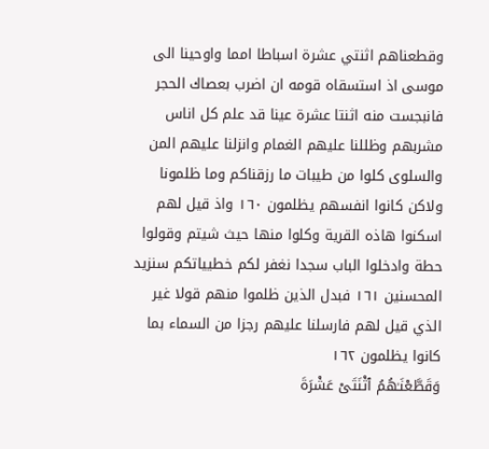وقطعناهم اثنتي عشرة اسباطا امما واوحينا الى موسى اذ استسقاه قومه ان اضرب بعصاك الحجر فانبجست منه اثنتا عشرة عينا قد علم كل اناس مشربهم وظللنا عليهم الغمام وانزلنا عليهم المن والسلوى كلوا من طيبات ما رزقناكم وما ظلمونا ولاكن كانوا انفسهم يظلمون ١٦٠ واذ قيل لهم اسكنوا هاذه القرية وكلوا منها حيث شيتم وقولوا حطة وادخلوا الباب سجدا نغفر لكم خطيياتكم سنزيد المحسنين ١٦١ فبدل الذين ظلموا منهم قولا غير الذي قيل لهم فارسلنا عليهم رجزا من السماء بما كانوا يظلمون ١٦٢
وَقَطَّعْنَـٰهُمُ ٱثْنَتَىْ عَشْرَةَ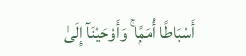أَسْبَاطًا أُمَمًۭا ۚ وَأَوْحَيْنَآ إِلَىٰ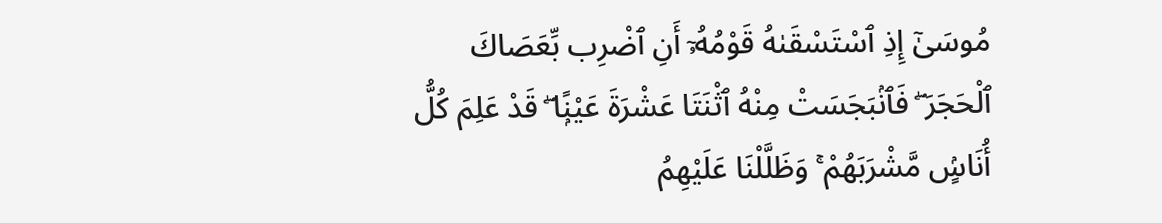مُوسَىٰٓ إِذِ ٱسْتَسْقَىٰهُ قَوْمُهُۥٓ أَنِ ٱضْرِب بِّعَصَاكَ ٱلْحَجَرَ ۖ فَٱنۢبَجَسَتْ مِنْهُ ٱثْنَتَا عَشْرَةَ عَيْنًۭا ۖ قَدْ عَلِمَ كُلُّ أُنَاسٍۢ مَّشْرَبَهُمْ ۚ وَظَلَّلْنَا عَلَيْهِمُ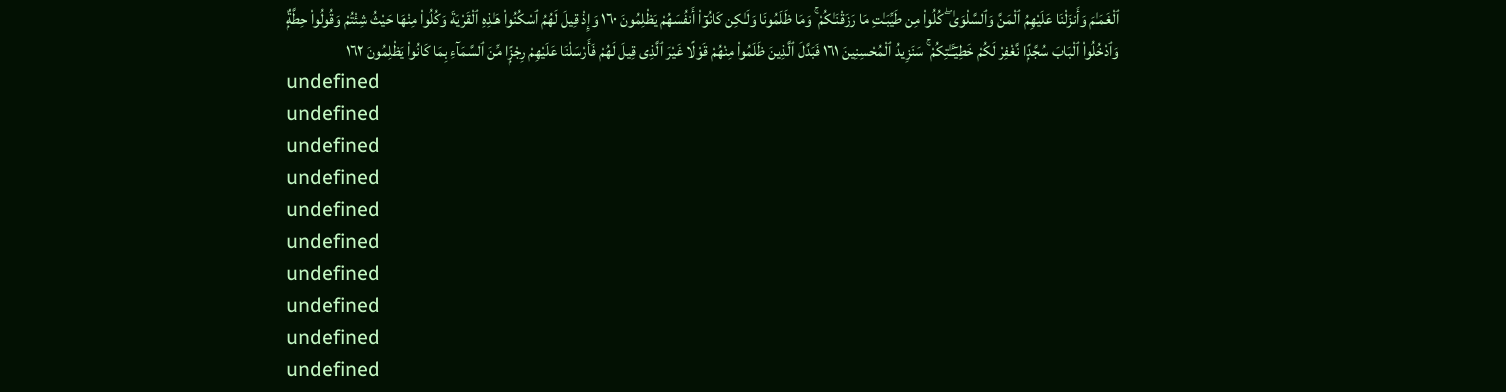ٱلْغَمَـٰمَ وَأَنزَلْنَا عَلَيْهِمُ ٱلْمَنَّ وَٱلسَّلْوَىٰ ۖ كُلُوا۟ مِن طَيِّبَـٰتِ مَا رَزَقْنَـٰكُمْ ۚ وَمَا ظَلَمُونَا وَلَـٰكِن كَانُوٓا۟ أَنفُسَهُمْ يَظْلِمُونَ ١٦٠ وَإِذْ قِيلَ لَهُمُ ٱسْكُنُوا۟ هَـٰذِهِ ٱلْقَرْيَةَ وَكُلُوا۟ مِنْهَا حَيْثُ شِئْتُمْ وَقُولُوا۟ حِطَّةٌۭ وَٱدْخُلُوا۟ ٱلْبَابَ سُجَّدًۭا نَّغْفِرْ لَكُمْ خَطِيٓـَٔـٰتِكُمْ ۚ سَنَزِيدُ ٱلْمُحْسِنِينَ ١٦١ فَبَدَّلَ ٱلَّذِينَ ظَلَمُوا۟ مِنْهُمْ قَوْلًا غَيْرَ ٱلَّذِى قِيلَ لَهُمْ فَأَرْسَلْنَا عَلَيْهِمْ رِجْزًۭا مِّنَ ٱلسَّمَآءِ بِمَا كَانُوا۟ يَظْلِمُونَ ١٦٢
undefined
undefined
undefined
undefined
undefined
undefined
undefined
undefined
undefined
undefined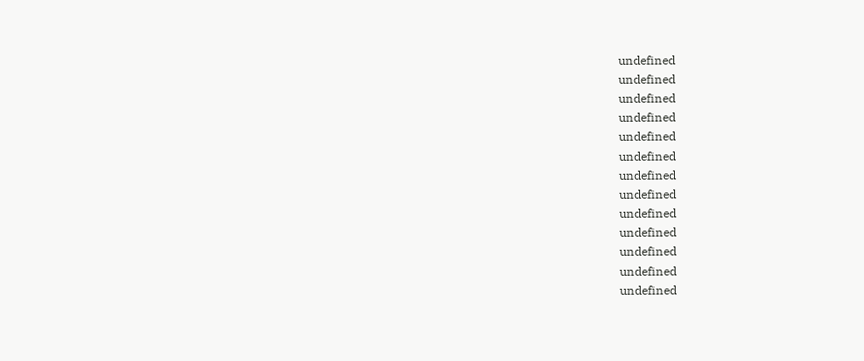undefined
undefined
undefined
undefined
undefined
undefined
undefined
undefined
undefined
undefined
undefined
undefined
undefined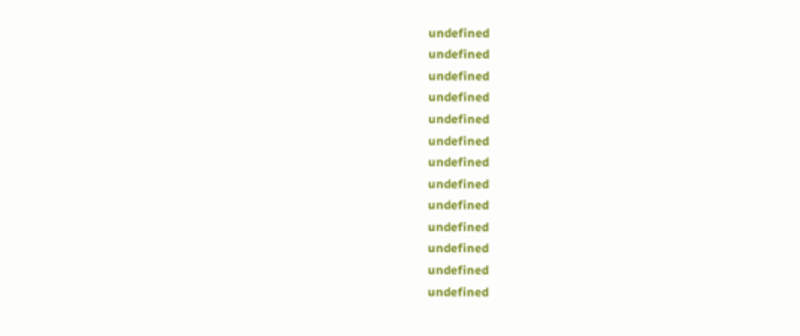undefined
undefined
undefined
undefined
undefined
undefined
undefined
undefined
undefined
undefined
undefined
undefined
undefined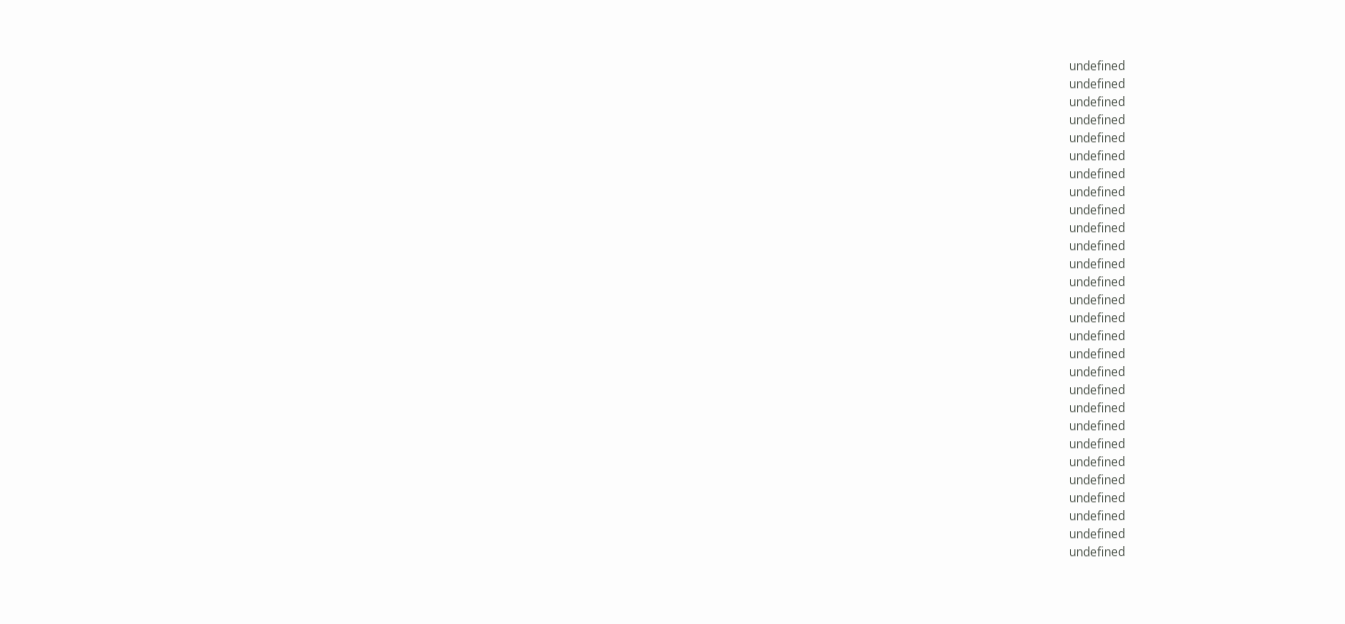undefined
undefined
undefined
undefined
undefined
undefined
undefined
undefined
undefined
undefined
undefined
undefined
undefined
undefined
undefined
undefined
undefined
undefined
undefined
undefined
undefined
undefined
undefined
undefined
undefined
undefined
undefined
undefined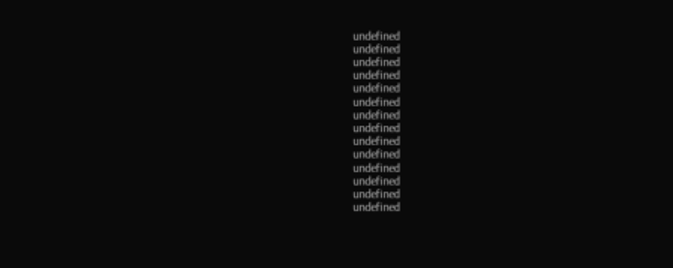undefined
undefined
undefined
undefined
undefined
undefined
undefined
undefined
undefined
undefined
undefined
undefined
undefined
undefined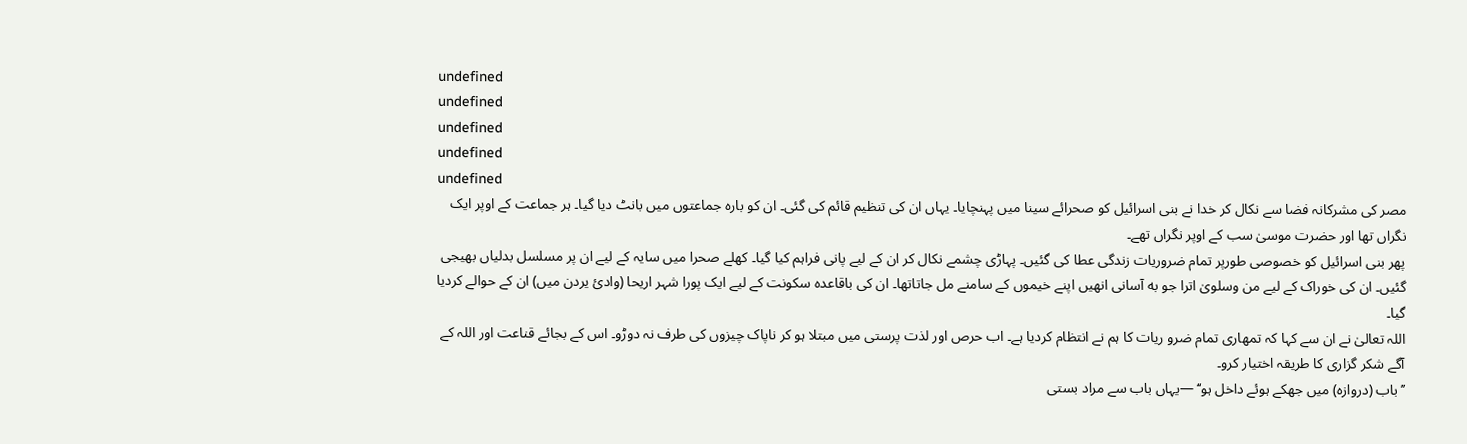undefined
undefined
undefined
undefined
undefined
مصر کی مشرکانہ فضا سے نکال کر خدا نے بنی اسرائیل کو صحرائے سینا میں پہنچایا۔ یہاں ان کی تنظیم قائم کی گئی۔ ان کو بارہ جماعتوں میں بانٹ دیا گیا۔ ہر جماعت کے اوپر ایک نگراں تھا اور حضرت موسیٰ سب کے اوپر نگراں تھے۔
پھر بنی اسرائیل کو خصوصی طورپر تمام ضروریات زندگی عطا کی گئیں۔ پہاڑی چشمے نکال کر ان کے ليے پانی فراہم کیا گیا۔ کھلے صحرا میں سایہ کے ليے ان پر مسلسل بدلیاں بھیجی گئیں۔ ان کی خوراک کے ليے من وسلویٰ اترا جو به آسانی انھیں اپنے خیموں کے سامنے مل جاتاتھا۔ ان کی باقاعدہ سکونت کے ليے ایک پورا شہر اریحا (وادیٔ یردن میں) ان کے حوالے کردیا گیا۔
اللہ تعالیٰ نے ان سے کہا کہ تمھاری تمام ضرو ریات کا ہم نے انتظام کردیا ہے۔ اب حرص اور لذت پرستی میں مبتلا ہو کر ناپاک چیزوں کی طرف نہ دوڑو۔ اس کے بجائے قناعت اور اللہ کے آگے شکر گزاری کا طریقہ اختیار کرو۔
’’باب (دروازہ) میں جھکے ہوئے داخل ہو‘‘ —یہاں باب سے مراد بستی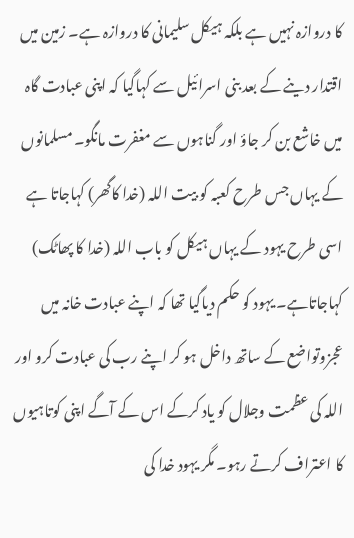کا دروازہ نہیں ہے بلکہ ہیکل سلیمانی کا دروازہ ہے۔ زمین میں اقتدار دینے کے بعد بنی اسرائیل سے کہاگیا کہ اپنی عبادت گاہ میں خاشع بن کر جاؤ اور گناہوں سے مغفرت مانگو۔ مسلمانوں کے یہاں جس طرح کعبہ کو بیت اللہ (خدا کاگھر) کہاجاتا ہے اسی طرح یہود کے یہاں ہیکل کو باب اللہ (خدا کا پھاٹک) کہاجاتاہے۔ یہود کو حکم دیاگیا تھا کہ اپنے عبادت خانہ میں عجزوتواضع کے ساتھ داخل ہو کر اپنے رب کی عبادت کرو اور اللہ کی عظمت وجلال کو یاد کرکے اس کے آگے اپنی کوتاہیوں کا اعتراف کرتے رہو۔ مگر یہود خدا کی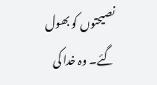نصیحتوں کو بھول گئے۔ وہ خدا کی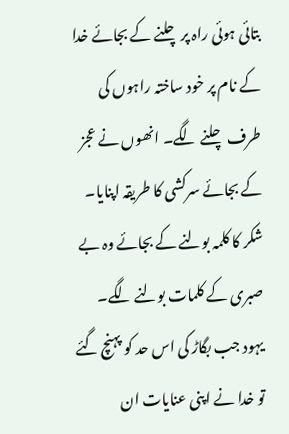بتائی ہوئی راہ پر چلنے کے بجائے خدا کے نام پر خود ساختہ راہوں کی طرف چلنے لگے۔ انھوں نے عجز کے بجائے سرکشی کا طریقہ اپنایا۔ شکر کا کلمہ بولنے کے بجائے وہ بے صبری کے کلمات بولنے لگے۔
یہود جب بگاڑ کی اس حد کو پہنچ گئے تو خدا نے اپنی عنایات ان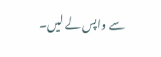سے واپس لے لیں۔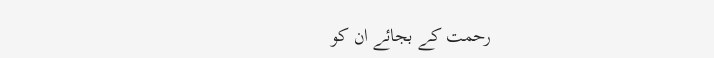رحمت کے بجائے ان کو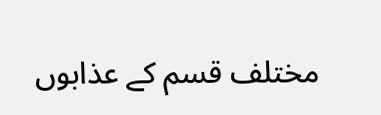مختلف قسم کے عذابوں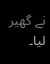نے گھیر لیا۔